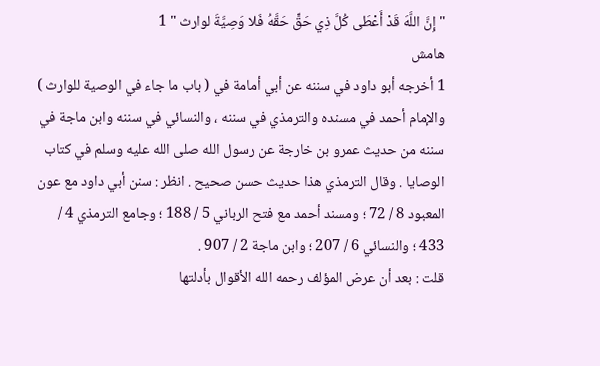" إِنَّ اللَّهَ قَدْ أَعْطَى كُلَّ ذِي حَقٍّ حَقَّهُ فَلا وَصِيَّةَ لوارث " 1
هامش
1 أخرجه أبو داود في سننه عن أبي أمامة في ( باب ما جاء في الوصية للوارث ) والإمام أحمد في مسنده والترمذي في سننه ، والنسائي في سننه وابن ماجة في سننه من حديث عمرو بن خارجة عن رسول الله صلى الله عليه وسلم في كتاب الوصايا . وقال الترمذي هذا حديث حسن صحيح . انظر : سنن أبي داود مع عون المعبود 8 / 72 ؛ ومسند أحمد مع فتح الرباني 5 / 188 ؛ وجامع الترمذي 4 / 433 ؛ والنسائي 6 / 207 ؛ وابن ماجة 2 / 907 .
قلت : بعد أن عرض المؤلف رحمه الله الأقوال بأدلتها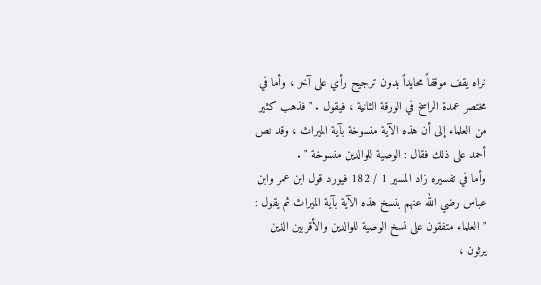نراه يقف موقفاً محايداً بدون ترجيح رأي على آخر ، وأما في مختصر عمدة الراسخ في الورقة الثانية ، فيقول . " فذهب كثير من العلماء إلى أن هذه الآية منسوخة بآية الميراث ، وقد نص أحمد على ذلك فقال : الوصية للوالدين منسوخة " .
وأما في تفسيره زاد المسير 1 / 182 فيورد قول ابن عمر وابن عباس رضي الله عنهم بنسخ هذه الآية بآية الميراث ثم يقول : " العلماء متفقون على نسخ الوصية للوالدين والأقربين الذين يرثون ،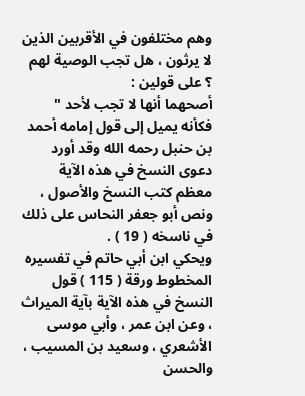وهم مختلفون في الأقربين الذين لا يرثون ، هل تجب الوصية لهم ؟ على قولين :
أصحهما أنها لا تجب لأحد " فكأنه يميل إلى قول إمامه أحمد بن حنبل رحمه الله وقد أورد دعوى النسخ في هذه الآية معظم كتب النسخ والأصول ، ونص أبو جعفر النحاس على ذلك في ناسخه ( 19 ) .
ويحكي ابن أبي حاتم في تفسيره المخطوط ورقة ( 115 ) قول النسخ في هذه الآية بآية الميراث ، وعن ابن عمر ، وأبي موسى الأشعري ، وسعيد بن المسيب ، والحسن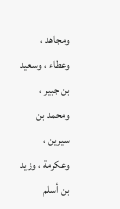ومجاهد ، وعطاء ، وسعيد بن جبير ، ومحمد بن سيرين ، وعكرمة ، وزيد بن أسلم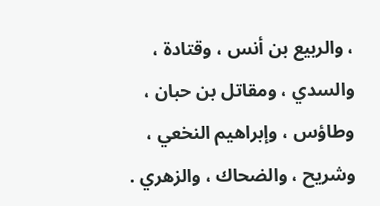، والربيع بن أنس ، وقتادة ، والسدي ، ومقاتل بن حبان ، وطاؤس ، وإبراهيم النخعي ، وشريح ، والضحاك ، والزهري .